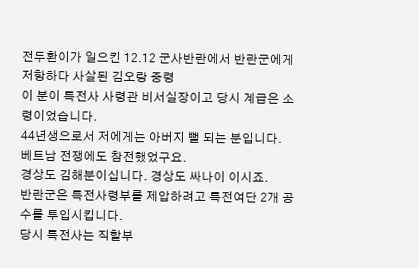전두환이가 일으킨 12.12 군사반란에서 반란군에게 저항하다 사살된 김오랑 중령
이 분이 특전사 사령관 비서실장이고 당시 계급은 소령이었습니다.
44년생으로서 저에게는 아버지 뻘 되는 분입니다.
베트남 전쟁에도 참전했었구요.
경상도 김해분이십니다. 경상도 싸나이 이시죠.
반란군은 특전사령부를 제압하려고 특전여단 2개 공수를 투입시킵니다.
당시 특전사는 직할부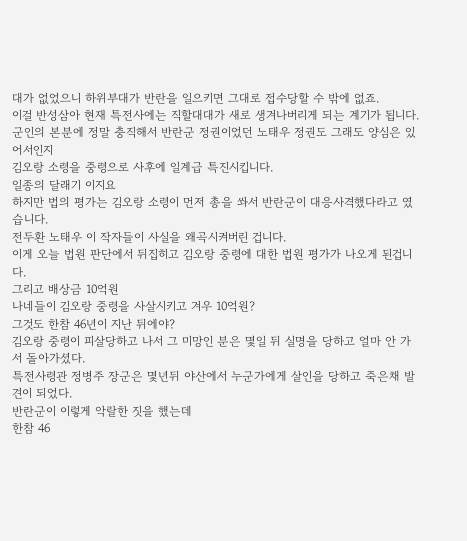대가 없었으니 하위부대가 반란을 일으키면 그대로 접수당할 수 밖에 없죠.
이걸 반성삼아 현재 특전사에는 직할대대가 새로 생겨나버리게 되는 계기가 됩니다.
군인의 본분에 정말 충직해서 반란군 정권이었던 노태우 정권도 그래도 양심은 있어서인지
김오랑 소령을 중령으로 사후에 일계급 특진시킵니다.
일종의 달래기 이지요
하지만 법의 평가는 김오랑 소령이 먼저 총을 쏴서 반란군이 대응사격했다라고 였습니다.
전두환 노태우 이 작자들이 사실을 왜곡시켜버린 겁니다.
이게 오늘 법원 판단에서 뒤집히고 김오랑 중령에 대한 법원 평가가 나오게 된겁니다.
그리고 배상금 10억원
나네들이 김오랑 중령을 사살시키고 겨우 10억원?
그것도 한참 46년이 지난 뒤에야?
김오랑 중령이 피살당하고 나서 그 미망인 분은 몇일 뒤 실명을 당하고 얼마 안 가서 돌아가셨다.
특전사령관 정병주 장군은 몇년뒤 야산에서 누군가에게 살인을 당하고 죽은채 발견이 되었다.
반란군이 이렇게 악랄한 짓을 했는데
한참 46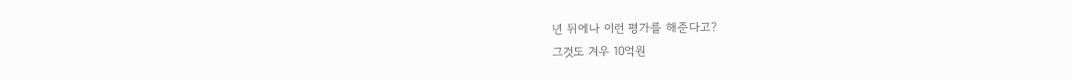년 뒤에나 이런 평가를 해준다고?
그것도 겨우 10억원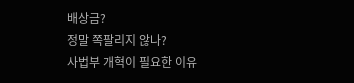배상금?
정말 쪽팔리지 않나?
사법부 개혁이 필요한 이유